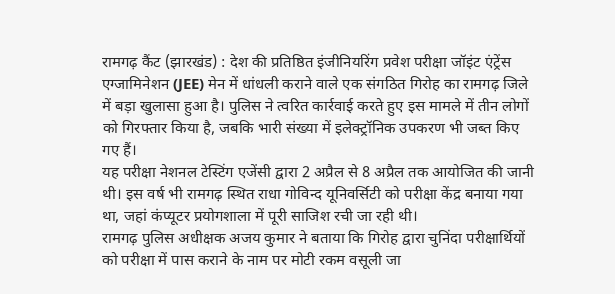रामगढ़ कैंट (झारखंड) : देश की प्रतिष्ठित इंजीनियरिंग प्रवेश परीक्षा जॉइंट एंट्रेंस एग्जामिनेशन (JEE) मेन में धांधली कराने वाले एक संगठित गिरोह का रामगढ़ जिले में बड़ा खुलासा हुआ है। पुलिस ने त्वरित कार्रवाई करते हुए इस मामले में तीन लोगों को गिरफ्तार किया है, जबकि भारी संख्या में इलेक्ट्रॉनिक उपकरण भी जब्त किए गए हैं।
यह परीक्षा नेशनल टेस्टिंग एजेंसी द्वारा 2 अप्रैल से 8 अप्रैल तक आयोजित की जानी थी। इस वर्ष भी रामगढ़ स्थित राधा गोविन्द यूनिवर्सिटी को परीक्षा केंद्र बनाया गया था, जहां कंप्यूटर प्रयोगशाला में पूरी साजिश रची जा रही थी।
रामगढ़ पुलिस अधीक्षक अजय कुमार ने बताया कि गिरोह द्वारा चुनिंदा परीक्षार्थियों को परीक्षा में पास कराने के नाम पर मोटी रकम वसूली जा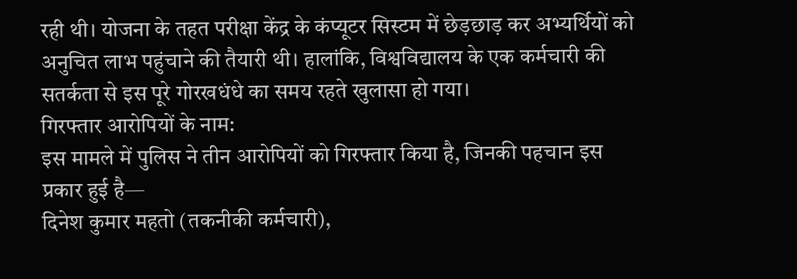रही थी। योजना के तहत परीक्षा केंद्र के कंप्यूटर सिस्टम में छेड़छाड़ कर अभ्यर्थियों को अनुचित लाभ पहुंचाने की तैयारी थी। हालांकि, विश्वविद्यालय के एक कर्मचारी की सतर्कता से इस पूरे गोरखधंधे का समय रहते खुलासा हो गया।
गिरफ्तार आरोपियों के नाम:
इस मामले में पुलिस ने तीन आरोपियों को गिरफ्तार किया है, जिनकी पहचान इस प्रकार हुई है—
दिनेश कुमार महतो (तकनीकी कर्मचारी),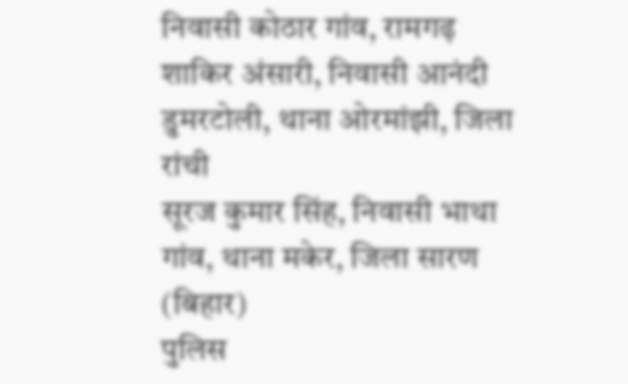निवासी कोठार गांव, रामगढ़
शाकिर अंसारी, निवासी आनंदी डुमरटोली, थाना ओरमांझी, जिला रांची
सूरज कुमार सिंह, निवासी भाथा गांव, थाना मकेर, जिला सारण (बिहार)
पुलिस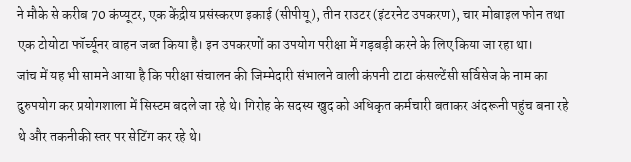ने मौके से करीब 70 कंप्यूटर, एक केंद्रीय प्रसंस्करण इकाई (सीपीयू), तीन राउटर (इंटरनेट उपकरण), चार मोबाइल फोन तथा एक टोयोटा फॉर्च्यूनर वाहन जब्त किया है। इन उपकरणों का उपयोग परीक्षा में गड़बड़ी करने के लिए किया जा रहा था।
जांच में यह भी सामने आया है कि परीक्षा संचालन की जिम्मेदारी संभालने वाली कंपनी टाटा कंसल्टेंसी सर्विसेज के नाम का दुरुपयोग कर प्रयोगशाला में सिस्टम बदले जा रहे थे। गिरोह के सदस्य खुद को अधिकृत कर्मचारी बताकर अंदरूनी पहुंच बना रहे थे और तकनीकी स्तर पर सेटिंग कर रहे थे।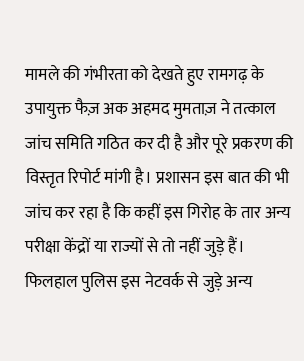मामले की गंभीरता को देखते हुए रामगढ़ के उपायुक्त फैज़ अक अहमद मुमताज़ ने तत्काल जांच समिति गठित कर दी है और पूरे प्रकरण की विस्तृत रिपोर्ट मांगी है। प्रशासन इस बात की भी जांच कर रहा है कि कहीं इस गिरोह के तार अन्य परीक्षा केंद्रों या राज्यों से तो नहीं जुड़े हैं।
फिलहाल पुलिस इस नेटवर्क से जुड़े अन्य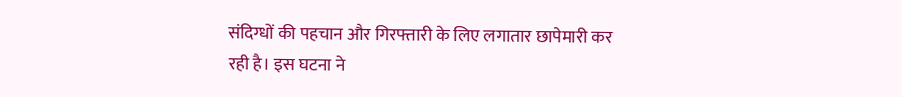संदिग्धों की पहचान और गिरफ्तारी के लिए लगातार छापेमारी कर रही है। इस घटना ने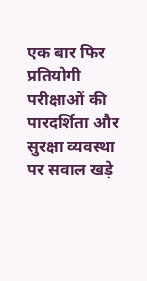एक बार फिर प्रतियोगी परीक्षाओं की पारदर्शिता और सुरक्षा व्यवस्था पर सवाल खड़े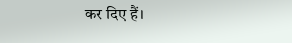कर दिए हैं।